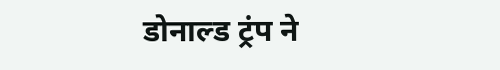डोनाल्ड ट्रंप ने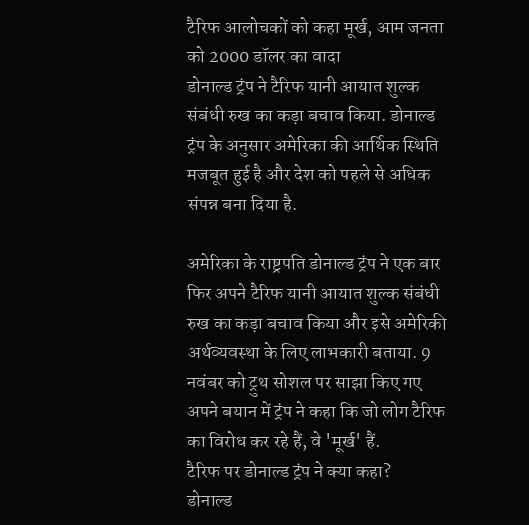टैरिफ आलोचकों को कहा मूर्ख, आम जनता को 2000 डॉलर का वादा
डोनाल्ड ट्रंप ने टैरिफ यानी आयात शुल्क संबंधी रुख का कड़ा बचाव किया. डोनाल्ड ट्रंप के अनुसार अमेरिका की आर्थिक स्थिति मजबूत हुई है और देश को पहले से अधिक संपन्न बना दिया है.

अमेरिका के राष्ट्रपति डोनाल्ड ट्रंप ने एक बार फिर अपने टैरिफ यानी आयात शुल्क संबंधी रुख का कड़ा बचाव किया और इसे अमेरिकी अर्थव्यवस्था के लिए लाभकारी बताया. 9 नवंबर को ट्रुथ सोशल पर साझा किए गए अपने बयान में ट्रंप ने कहा कि जो लोग टैरिफ का विरोध कर रहे हैं, वे 'मूर्ख' हैं.
टैरिफ पर डोनाल्ड ट्रंप ने क्या कहा?
डोनाल्ड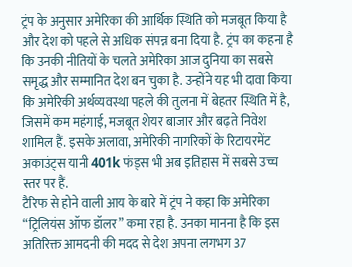ट्रंप के अनुसार अमेरिका की आर्थिक स्थिति को मजबूत किया है और देश को पहले से अधिक संपन्न बना दिया है. ट्रंप का कहना है कि उनकी नीतियों के चलते अमेरिका आज दुनिया का सबसे समृद्ध और सम्मानित देश बन चुका है. उन्होंने यह भी दावा किया कि अमेरिकी अर्थव्यवस्था पहले की तुलना में बेहतर स्थिति में है, जिसमें कम महंगाई, मजबूत शेयर बाजार और बढ़ते निवेश शामिल हैं. इसके अलावा, अमेरिकी नागरिकों के रिटायरमेंट अकाउंट्स यानी 401k फंड्स भी अब इतिहास में सबसे उच्च स्तर पर हैं.
टैरिफ से होने वाली आय के बारे में ट्रंप ने कहा कि अमेरिका “ट्रिलियंस ऑफ डॉलर” कमा रहा है. उनका मानना है कि इस अतिरिक्त आमदनी की मदद से देश अपना लगभग 37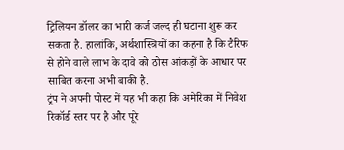ट्रिलियन डॉलर का भारी कर्ज जल्द ही घटाना शुरू कर सकता है. हालांकि, अर्थशास्त्रियों का कहना है कि टैरिफ से होने वाले लाभ के दावे को ठोस आंकड़ों के आधार पर साबित करना अभी बाकी है.
ट्रंप ने अपनी पोस्ट में यह भी कहा कि अमेरिका में निवेश रिकॉर्ड स्तर पर है और पूरे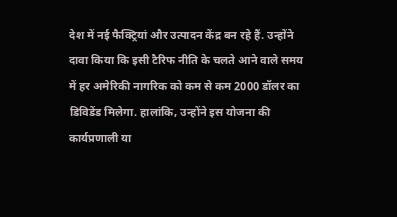देश में नई फैक्ट्रियां और उत्पादन केंद्र बन रहे हैं. उन्होंने दावा किया कि इसी टैरिफ नीति के चलते आने वाले समय में हर अमेरिकी नागरिक को कम से कम 2000 डॉलर का डिविडेंड मिलेगा. हालांकि, उन्होंने इस योजना की कार्यप्रणाली या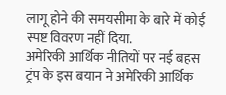लागू होने की समयसीमा के बारे में कोई स्पष्ट विवरण नहीं दिया.
अमेरिकी आर्थिक नीतियों पर नई बहस
ट्रंप के इस बयान ने अमेरिकी आर्थिक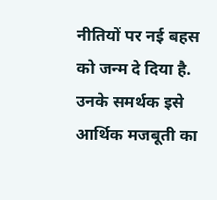नीतियों पर नई बहस को जन्म दे दिया है. उनके समर्थक इसे आर्थिक मजबूती का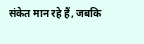संकेत मान रहे हैं, जबकि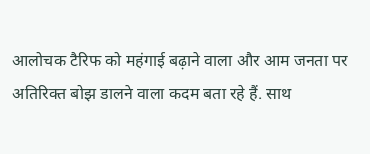आलोचक टैरिफ को महंगाई बढ़ाने वाला और आम जनता पर अतिरिक्त बोझ डालने वाला कदम बता रहे हैं. साथ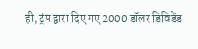ही, ट्रंप द्वारा दिए गए 2000 डॉलर डिविडेंड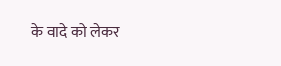के वादे को लेकर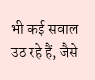भी कई सवाल उठ रहे हैं, जैसे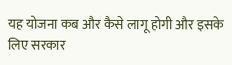यह योजना कब और कैसे लागू होगी और इसके लिए सरकार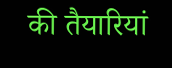की तैयारियां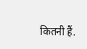कितनी हैं.